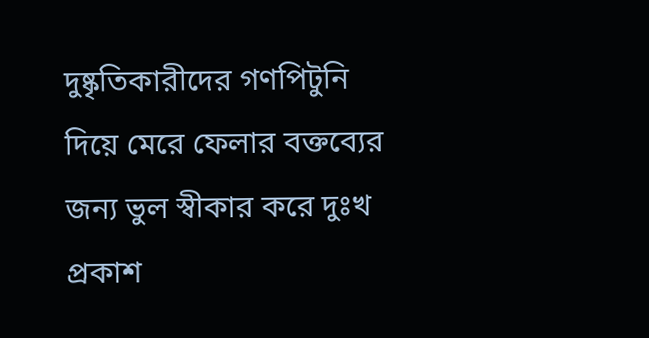দুষ্কৃতিকারীদের গণপিটুনি দিয়ে মেরে ফেলার বক্তব্যের জন্য ভুল স্বীকার করে দুঃখ প্রকাশ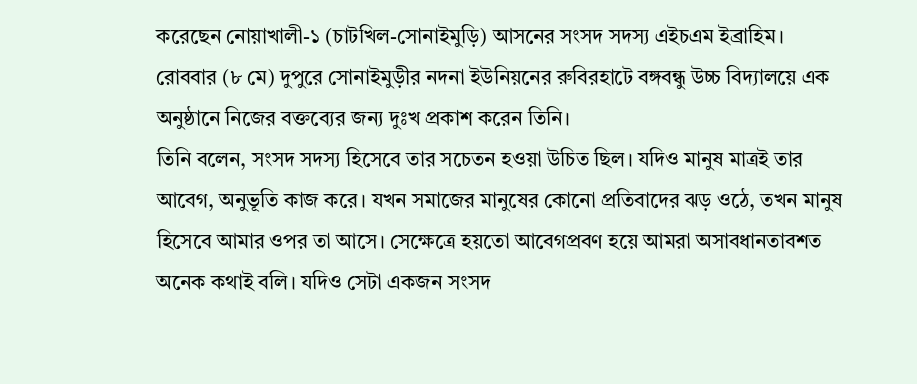করেছেন নোয়াখালী-১ (চাটখিল-সোনাইমুড়ি) আসনের সংসদ সদস্য এইচএম ইব্রাহিম।
রোববার (৮ মে) দুপুরে সোনাইমুড়ীর নদনা ইউনিয়নের রুবিরহাটে বঙ্গবন্ধু উচ্চ বিদ্যালয়ে এক অনুষ্ঠানে নিজের বক্তব্যের জন্য দুঃখ প্রকাশ করেন তিনি।
তিনি বলেন, সংসদ সদস্য হিসেবে তার সচেতন হওয়া উচিত ছিল। যদিও মানুষ মাত্রই তার আবেগ, অনুভূতি কাজ করে। যখন সমাজের মানুষের কোনো প্রতিবাদের ঝড় ওঠে, তখন মানুষ হিসেবে আমার ওপর তা আসে। সেক্ষেত্রে হয়তো আবেগপ্রবণ হয়ে আমরা অসাবধানতাবশত অনেক কথাই বলি। যদিও সেটা একজন সংসদ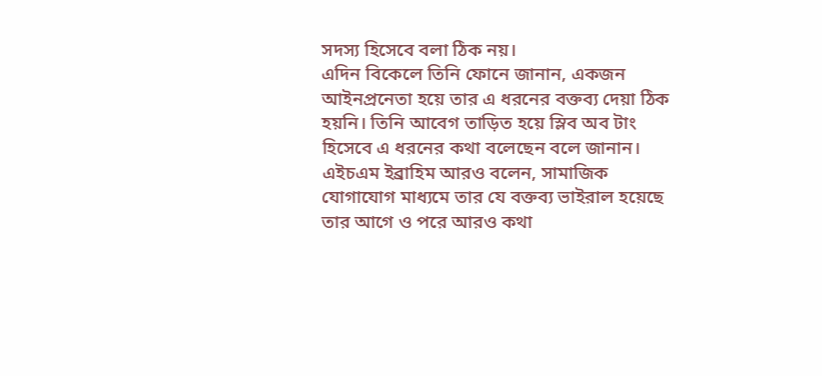সদস্য হিসেবে বলা ঠিক নয়।
এদিন বিকেলে তিনি ফোনে জানান, একজন আইনপ্রনেতা হয়ে তার এ ধরনের বক্তব্য দেয়া ঠিক হয়নি। তিনি আবেগ তাড়িত হয়ে স্লিব অব টাং হিসেবে এ ধরনের কথা বলেছেন বলে জানান।
এইচএম ইব্রাহিম আরও বলেন, সামাজিক যোগাযোগ মাধ্যমে তার যে বক্তব্য ভাইরাল হয়েছে তার আগে ও পরে আরও কথা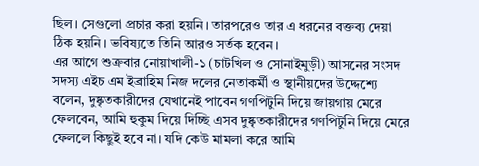ছিল। সেগুলো প্রচার করা হয়নি। তারপরেও তার এ ধরনের বক্তব্য দেয়া ঠিক হয়নি। ভবিষ্যতে তিনি আরও সর্তক হবেন।
এর আগে শুক্রবার নোয়াখালী-১ (চাটখিল ও সোনাইমুড়ী) আসনের সংসদ সদস্য এইচ এম ইব্রাহিম নিজ দলের নেতাকর্মী ও স্থানীয়দের উদ্দেশ্যে বলেন, দুষ্কৃতকারীদের যেখানেই পাবেন গণপিটুনি দিয়ে জায়গায় মেরে ফেলবেন, আমি হুকুম দিয়ে দিচ্ছি এসব দুষ্কৃতকারীদের গণপিটুনি দিয়ে মেরে ফেললে কিছুই হবে না। যদি কেউ মামলা করে আমি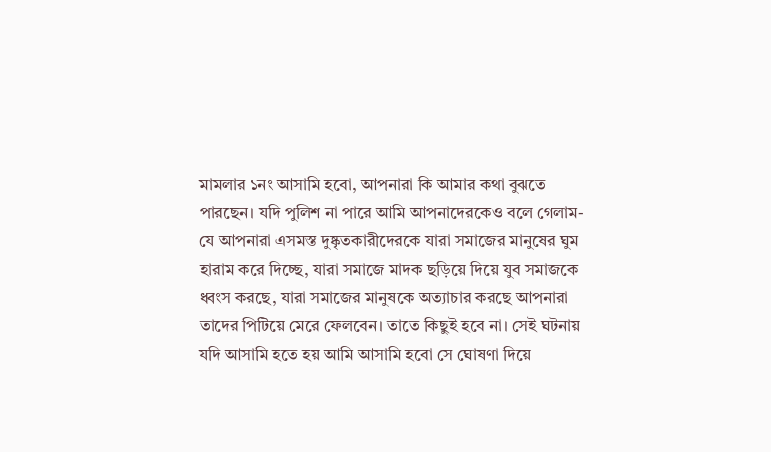মামলার ১নং আসামি হবো, আপনারা কি আমার কথা বুঝতে পারছেন। যদি পুলিশ না পারে আমি আপনাদেরকেও বলে গেলাম-যে আপনারা এসমস্ত দুষ্কৃতকারীদেরকে যারা সমাজের মানুষের ঘুম হারাম করে দিচ্ছে, যারা সমাজে মাদক ছড়িয়ে দিয়ে যুব সমাজকে ধ্বংস করছে, যারা সমাজের মানুষকে অত্যাচার করছে আপনারা তাদের পিটিয়ে মেরে ফেলবেন। তাতে কিছুই হবে না। সেই ঘটনায় যদি আসামি হতে হয় আমি আসামি হবো সে ঘোষণা দিয়ে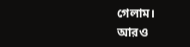গেলাম।
আরও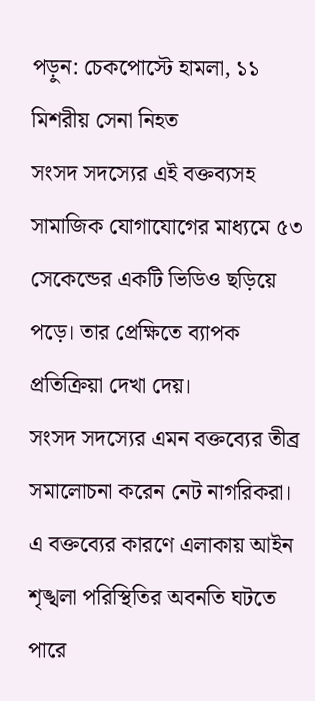পড়ুন: চেকপোস্টে হামলা, ১১ মিশরীয় সেনা নিহত
সংসদ সদস্যের এই বক্তব্যসহ সামাজিক যোগাযোগের মাধ্যমে ৫৩ সেকেন্ডের একটি ভিডিও ছড়িয়ে পড়ে। তার প্রেক্ষিতে ব্যাপক প্রতিক্রিয়া দেখা দেয়।
সংসদ সদস্যের এমন বক্তব্যের তীব্র সমালোচনা করেন নেট নাগরিকরা। এ বক্তব্যের কারণে এলাকায় আইন শৃঙ্খলা পরিস্থিতির অবনতি ঘটতে পারে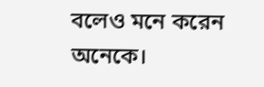বলেও মনে করেন অনেকে।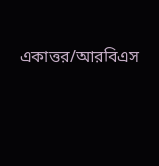একাত্তর/আরবিএস